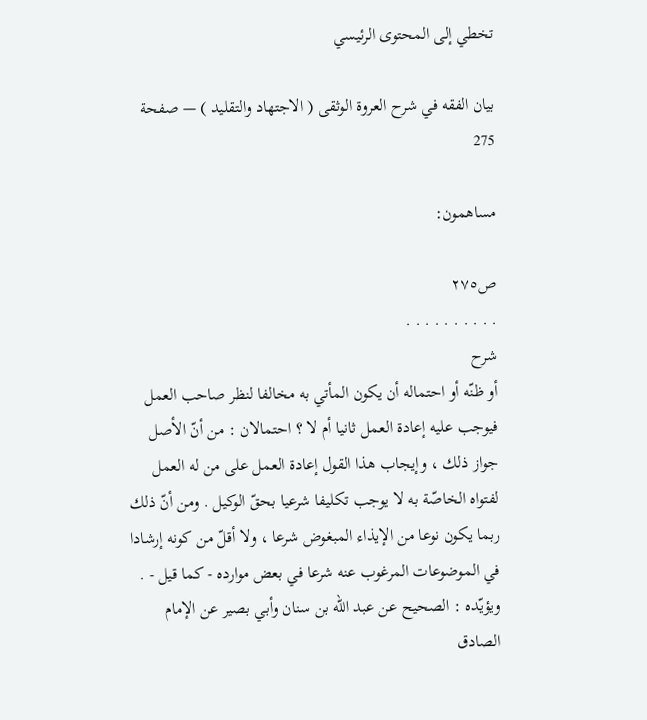تخطي إلى المحتوى الرئيسي

بيان الفقه في شرح العروة الوثقى ( الاجتهاد والتقليد ) — صفحة 275

مساهمون:

ص٢٧٥
. . . . . . . . . .
شرح
أو ظنّه أو احتماله أن يكون المأتي به مخالفا لنظر صاحب العمل فيوجب عليه إعادة العمل ثانيا أم لا ؟ احتمالان : من أنّ الأصل جواز ذلك ، وإيجاب هذا القول إعادة العمل على من له العمل لفتواه الخاصّة به لا يوجب تكليفا شرعيا بحقّ الوكيل . ومن أنّ ذلك ربما يكون نوعا من الإيذاء المبغوض شرعا ، ولا أقلّ من كونه إرشادا في الموضوعات المرغوب عنه شرعا في بعض موارده - كما قيل - . ويؤيّده : الصحيح عن عبد اللّه بن سنان وأبي بصير عن الإمام الصادق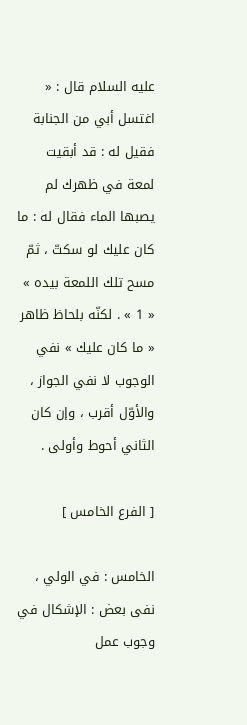عليه السلام قال : « اغتسل أبي من الجنابة فقيل له : قد أبقيت لمعة في ظهرك لم يصبها الماء فقال له : ما كان عليك لو سكتّ ، ثمّ مسح تلك اللمعة بيده » « 1 » . لكنّه بلحاظ ظاهر « ما كان عليك » نفي الوجوب لا نفي الجواز ، والأوّل أقرب ، وإن كان الثاني أحوط وأولى .

[ الفرع الخامس ]

الخامس : في الولي ، نفى بعض : الإشكال في وجوب عمل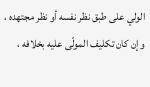الولي على طبق نظر نفسه أو نظر مجتهده ، وإن كان تكليف المولّى عليه بخلافه ،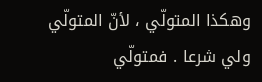وهكذا المتولّي ، لأنّ المتولّي ولي شرعا . فمتولّي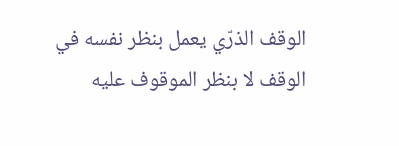الوقف الذرّي يعمل بنظر نفسه في الوقف لا بنظر الموقوف عليه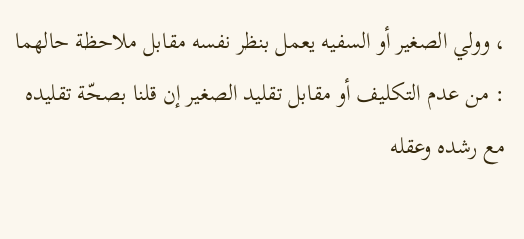، وولي الصغير أو السفيه يعمل بنظر نفسه مقابل ملاحظة حالهما : من عدم التكليف أو مقابل تقليد الصغير إن قلنا بصحّة تقليده مع رشده وعقله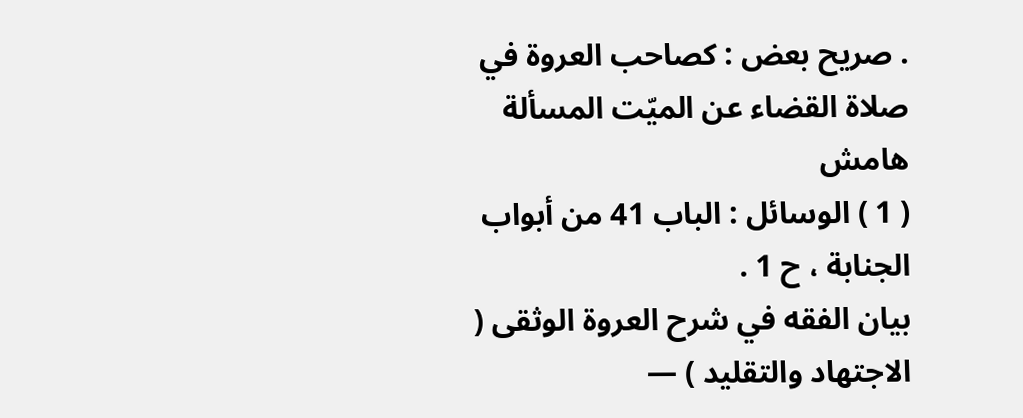. صريح بعض : كصاحب العروة في صلاة القضاء عن الميّت المسألة
هامش
( 1 ) الوسائل : الباب 41 من أبواب الجنابة ، ح 1 .
بيان الفقه في شرح العروة الوثقى ( الاجتهاد والتقليد ) —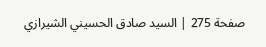صفحة 275 | السيد صادق الحسيني الشيرازي